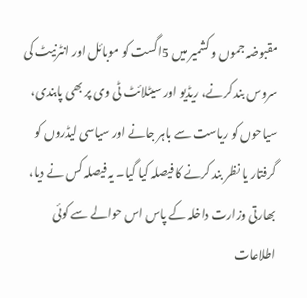مقبوضہ جموں و کشمیر میں 5اگست کو موبائل اور انٹرنیٹ کی سروس بند کرنے، ریڈیو اور سیٹلائٹ ٹی وی پر بھی پابندی، سیاحوں کو ریاست سے باہر جانے اور سیاسی لیڈروں کو گرفتار یا نظر بند کرنے کا فیصلہ کیا گیا۔ یہ فیصلہ کس نے دیا، بھارتی وزارت داخلہ کے پاس اس حوالے سے کوئی اطلاعات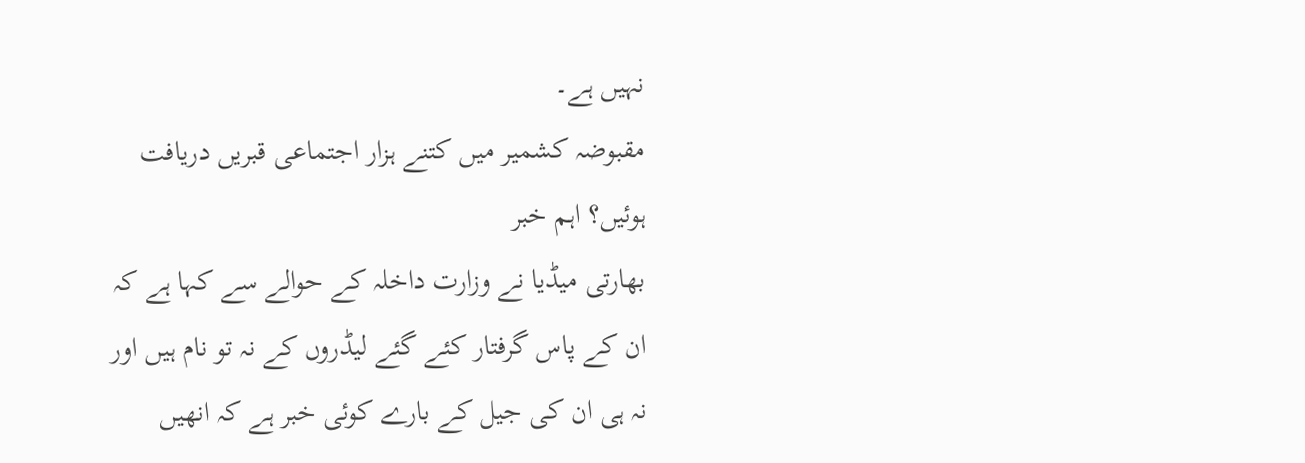نہیں ہے۔
مقبوضہ کشمیر میں کتنے ہزار اجتماعی قبریں دریافت ہوئیں؟ اہم خبر
بھارتی میڈیا نے وزارت داخلہ کے حوالے سے کہا ہے کہ ان کے پاس گرفتار کئے گئے لیڈروں کے نہ تو نام ہیں اور نہ ہی ان کی جیل کے بارے کوئی خبر ہے کہ انھیں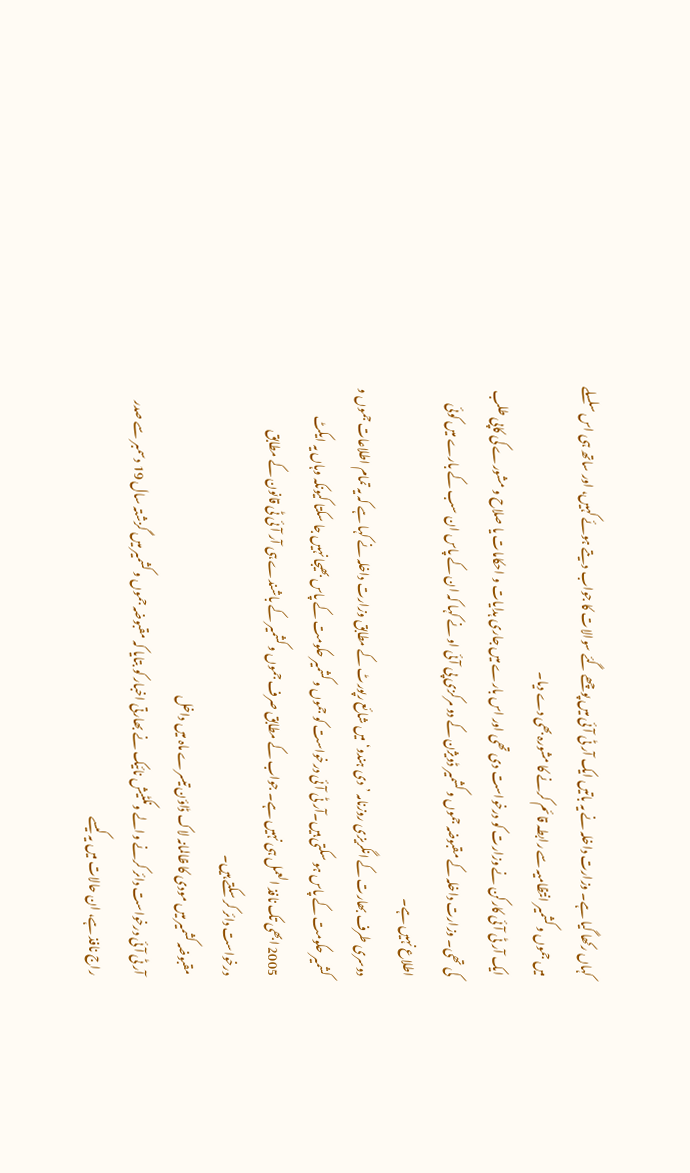کہاں رکھا گیا ہے۔ وزارت داخلہ نے یہ باتیں ایک آر ٹی آئی میں پوچھے گئے سوالات کا جواب دیتے ہوئے کہیں، اور ساتھ ہی اس سلسلے میں جموں و کشمیر انتظامیہ سے رابطہ قائم کرنے کا مشورہ بھی دے دیا۔
ایک آر ٹی آئی کارکن نے وزارت کو درخواست دی تھی اور اس بارے میں جاری ہدایات و احکامات یا صلاح و مشورے کی کاپی طلب کی تھی۔ وزارت داخلہ کے مقبوضہ جموں و کشمیر ڈویژن کے دو مرکزی پی آئی او نے کہا کہ ان کے پاس ان سب کے بارے میں کوئی اطلاع نہیں ہے۔
دوسری طرف بھارت کے انگریزی روزنامہ ’دی ہندو‘ میں شائع رپورٹ کے مطابق وزارت داخلہ نے کہا ہے کہ یہ تمام اطلاعات جموں و کشمیر حکومت کے پاس ہو سکتی ہیں۔آر ٹی آئی درخواست کو جموں و کشمیر حکومت کے پاس بھیجا نہیں جا سکتا کیونکہ وہاں یہ ایکٹ 2005 ابھی تک نافذ العمل ہی نہیں ہے۔ جواب کے مطابق صرف جموں و کشمیر کے باشندے ہی آر آئی ٹی قانون کے مطابق درخواست دائر کر سکتے ہیں۔
مقبوضہ کشمیر میں مودی کا ظالمانہ لاک ڈاؤن تیسرے ماہ میں داخل
آر ٹی آئی درخواست دائر کرنے والے ونکٹیش نائیک نے بھارتی اخبار کو بتایا کہ مقبوضہ جموں و کشمیر میں گزشتہ سال 19 دسمبر سے صدر راج نافذ ہے، ان حالات میں یہ کیسے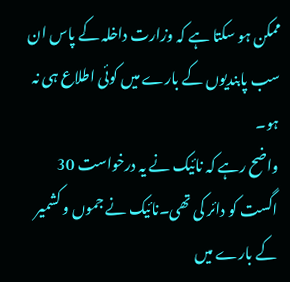ممکن ہو سکتا ہے کہ وزارت داخلہ کے پاس ان سب پابندیوں کے بارے میں کوئی اطلاع ہی نہ ہو۔
واضح رہے کہ نائیک نے یہ درخواست 30 اگست کو دائر کی تھی۔نائیک نے جموں و کشمیر کے بارے میں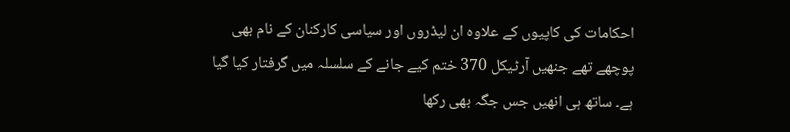احکامات کی کاپیوں کے علاوہ ان لیڈروں اور سیاسی کارکنان کے نام بھی پوچھے تھے جنھیں آرٹیکل 370 ختم کیے جانے کے سلسلہ میں گرفتار کیا گیا ہے۔ ساتھ ہی انھیں جس جگہ بھی رکھا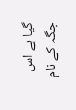گیا ہے اس جگہ کے نام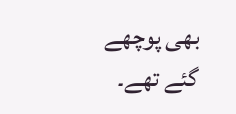بھی پوچھے گئے تھے۔